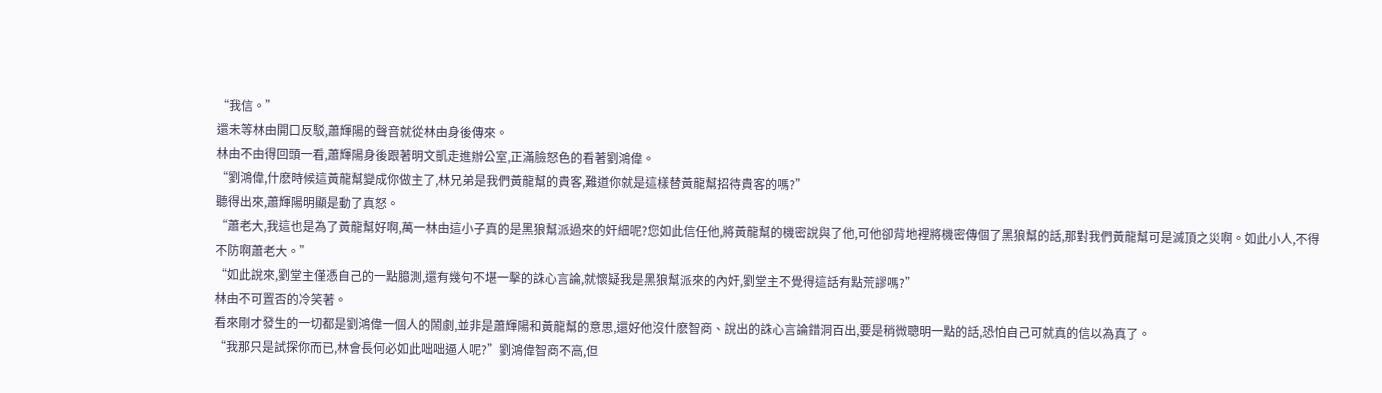“我信。”
還未等林由開口反駁,蕭輝陽的聲音就從林由身後傳來。
林由不由得回頭一看,蕭輝陽身後跟著明文凱走進辦公室,正滿臉怒色的看著劉鴻偉。
“劉鴻偉,什麽時候這黃龍幫變成你做主了,林兄弟是我們黃龍幫的貴客,難道你就是這樣替黃龍幫招待貴客的嗎?”
聽得出來,蕭輝陽明顯是動了真怒。
“蕭老大,我這也是為了黃龍幫好啊,萬一林由這小子真的是黑狼幫派過來的奸細呢?您如此信任他,將黃龍幫的機密說與了他,可他卻背地裡將機密傳個了黑狼幫的話,那對我們黃龍幫可是滅頂之災啊。如此小人,不得不防啊蕭老大。”
“如此說來,劉堂主僅憑自己的一點臆測,還有幾句不堪一擊的誅心言論,就懷疑我是黑狼幫派來的內奸,劉堂主不覺得這話有點荒謬嗎?”
林由不可置否的冷笑著。
看來剛才發生的一切都是劉鴻偉一個人的鬧劇,並非是蕭輝陽和黃龍幫的意思,還好他沒什麽智商、說出的誅心言論錯洞百出,要是稍微聰明一點的話,恐怕自己可就真的信以為真了。
“我那只是試探你而已,林會長何必如此咄咄逼人呢?”劉鴻偉智商不高,但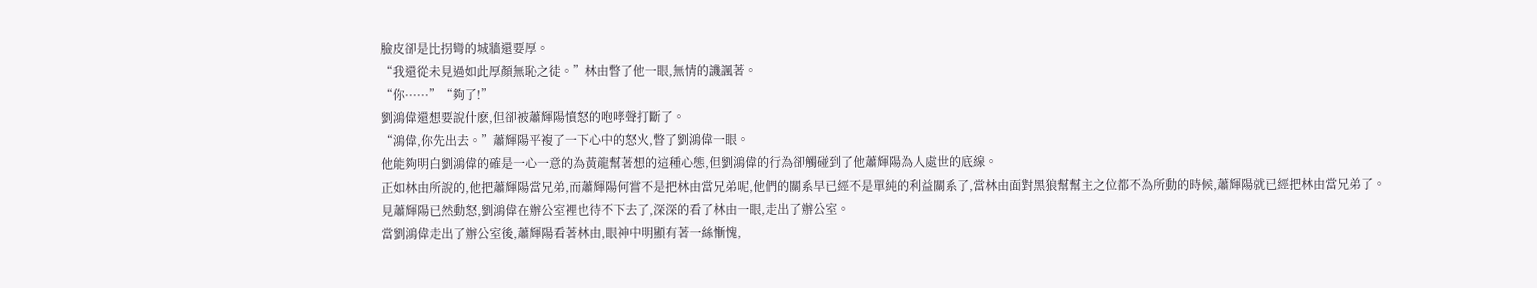臉皮卻是比拐彎的城牆還要厚。
“我還從未見過如此厚顏無恥之徒。”林由瞥了他一眼,無情的譏諷著。
“你······”“夠了!”
劉鴻偉還想要說什麽,但卻被蕭輝陽憤怒的咆哮聲打斷了。
“鴻偉,你先出去。”蕭輝陽平複了一下心中的怒火,瞥了劉鴻偉一眼。
他能夠明白劉鴻偉的確是一心一意的為黃龍幫著想的這種心態,但劉鴻偉的行為卻觸碰到了他蕭輝陽為人處世的底線。
正如林由所說的,他把蕭輝陽當兄弟,而蕭輝陽何嘗不是把林由當兄弟呢,他們的關系早已經不是單純的利益關系了,當林由面對黑狼幫幫主之位都不為所動的時候,蕭輝陽就已經把林由當兄弟了。
見蕭輝陽已然動怒,劉鴻偉在辦公室裡也待不下去了,深深的看了林由一眼,走出了辦公室。
當劉鴻偉走出了辦公室後,蕭輝陽看著林由,眼神中明顯有著一絲慚愧,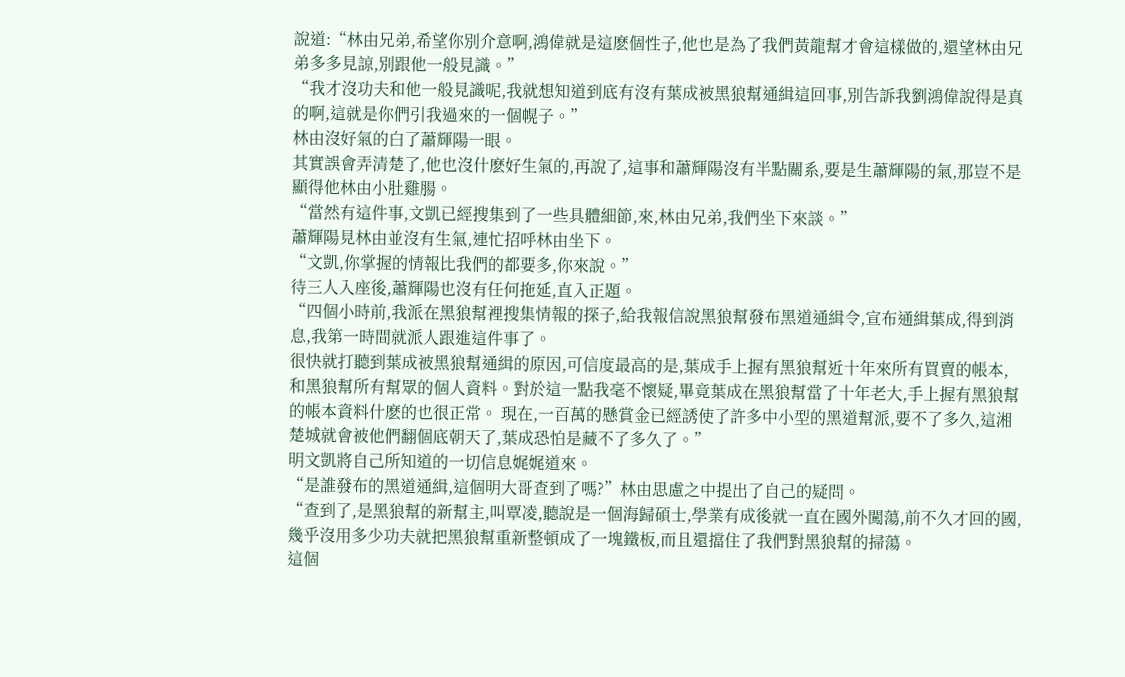說道:“林由兄弟,希望你別介意啊,鴻偉就是這麽個性子,他也是為了我們黃龍幫才會這樣做的,還望林由兄弟多多見諒,別跟他一般見識。”
“我才沒功夫和他一般見識呢,我就想知道到底有沒有葉成被黑狼幫通緝這回事,別告訴我劉鴻偉說得是真的啊,這就是你們引我過來的一個幌子。”
林由沒好氣的白了蕭輝陽一眼。
其實誤會弄清楚了,他也沒什麽好生氣的,再說了,這事和蕭輝陽沒有半點關系,要是生蕭輝陽的氣,那豈不是顯得他林由小肚雞腸。
“當然有這件事,文凱已經搜集到了一些具體細節,來,林由兄弟,我們坐下來談。”
蕭輝陽見林由並沒有生氣,連忙招呼林由坐下。
“文凱,你掌握的情報比我們的都要多,你來說。”
待三人入座後,蕭輝陽也沒有任何拖延,直入正題。
“四個小時前,我派在黑狼幫裡搜集情報的探子,給我報信說黑狼幫發布黑道通緝令,宣布通緝葉成,得到消息,我第一時間就派人跟進這件事了。
很快就打聽到葉成被黑狼幫通緝的原因,可信度最高的是,葉成手上握有黑狼幫近十年來所有買賣的帳本,
和黑狼幫所有幫眾的個人資料。對於這一點我毫不懷疑,畢竟葉成在黑狼幫當了十年老大,手上握有黑狼幫的帳本資料什麽的也很正常。 現在,一百萬的懸賞金已經誘使了許多中小型的黑道幫派,要不了多久,這湘楚城就會被他們翻個底朝天了,葉成恐怕是藏不了多久了。”
明文凱將自己所知道的一切信息娓娓道來。
“是誰發布的黑道通緝,這個明大哥查到了嗎?”林由思慮之中提出了自己的疑問。
“查到了,是黑狼幫的新幫主,叫覃凌,聽說是一個海歸碩士,學業有成後就一直在國外闖蕩,前不久才回的國,幾乎沒用多少功夫就把黑狼幫重新整頓成了一塊鐵板,而且還擋住了我們對黑狼幫的掃蕩。
這個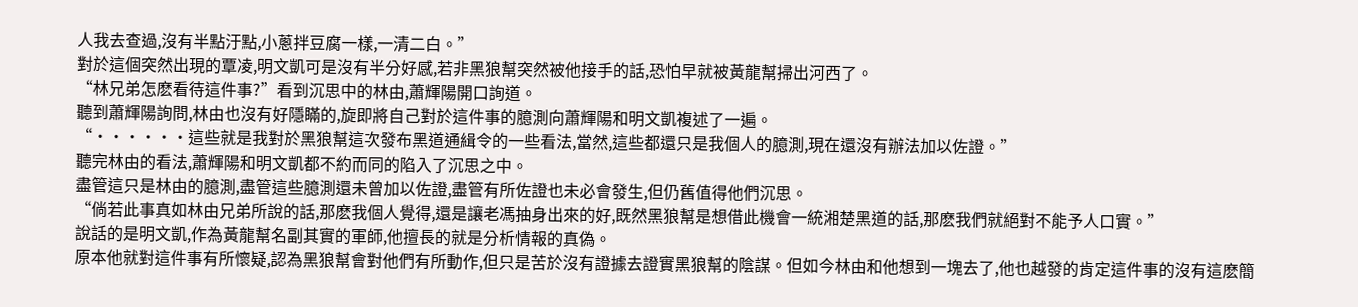人我去查過,沒有半點汙點,小蔥拌豆腐一樣,一清二白。”
對於這個突然出現的覃凌,明文凱可是沒有半分好感,若非黑狼幫突然被他接手的話,恐怕早就被黃龍幫掃出河西了。
“林兄弟怎麽看待這件事?”看到沉思中的林由,蕭輝陽開口詢道。
聽到蕭輝陽詢問,林由也沒有好隱瞞的,旋即將自己對於這件事的臆測向蕭輝陽和明文凱複述了一遍。
“······這些就是我對於黑狼幫這次發布黑道通緝令的一些看法,當然,這些都還只是我個人的臆測,現在還沒有辦法加以佐證。”
聽完林由的看法,蕭輝陽和明文凱都不約而同的陷入了沉思之中。
盡管這只是林由的臆測,盡管這些臆測還未曾加以佐證,盡管有所佐證也未必會發生,但仍舊值得他們沉思。
“倘若此事真如林由兄弟所說的話,那麽我個人覺得,還是讓老馮抽身出來的好,既然黑狼幫是想借此機會一統湘楚黑道的話,那麽我們就絕對不能予人口實。”
說話的是明文凱,作為黃龍幫名副其實的軍師,他擅長的就是分析情報的真偽。
原本他就對這件事有所懷疑,認為黑狼幫會對他們有所動作,但只是苦於沒有證據去證實黑狼幫的陰謀。但如今林由和他想到一塊去了,他也越發的肯定這件事的沒有這麽簡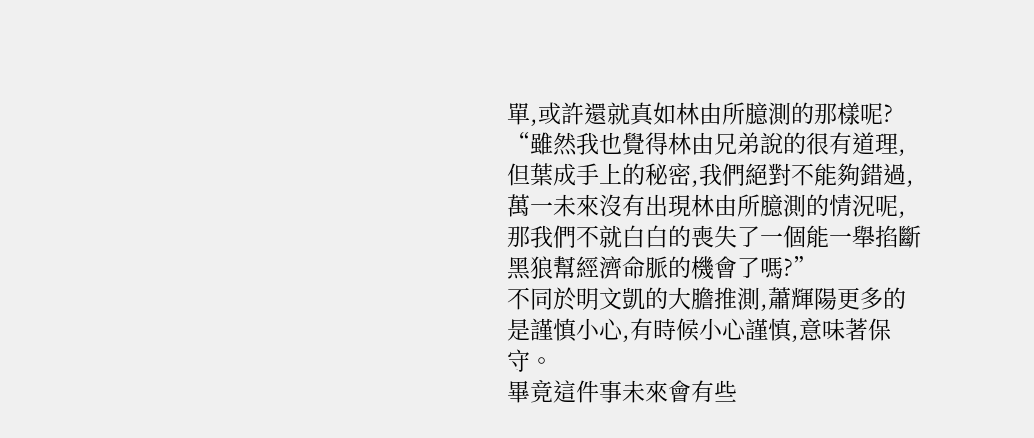單,或許還就真如林由所臆測的那樣呢?
“雖然我也覺得林由兄弟說的很有道理,但葉成手上的秘密,我們絕對不能夠錯過,萬一未來沒有出現林由所臆測的情況呢,那我們不就白白的喪失了一個能一舉掐斷黑狼幫經濟命脈的機會了嗎?”
不同於明文凱的大膽推測,蕭輝陽更多的是謹慎小心,有時候小心謹慎,意味著保守。
畢竟這件事未來會有些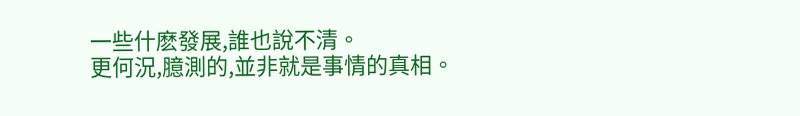一些什麽發展,誰也說不清。
更何況,臆測的,並非就是事情的真相。